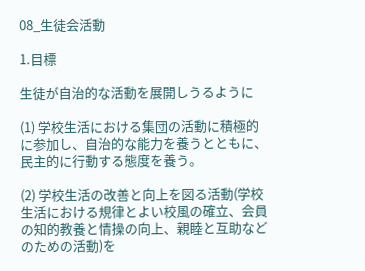08_生徒会活動

1.目標

生徒が自治的な活動を展開しうるように

(1) 学校生活における集団の活動に積極的に参加し、自治的な能力を養うとともに、民主的に行動する態度を養う。

(2) 学校生活の改善と向上を図る活動(学校生活における規律とよい校風の確立、会員の知的教養と情操の向上、親睦と互助などのための活動)を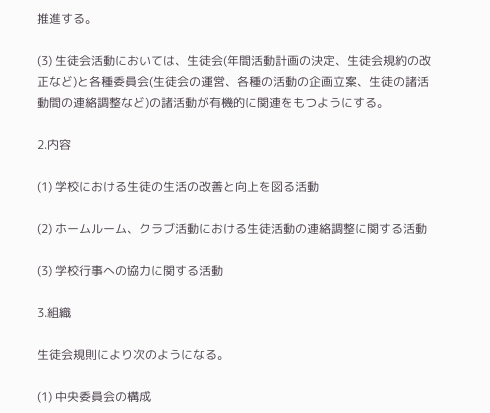推進する。

(3) 生徒会活動においては、生徒会(年間活動計画の決定、生徒会規約の改正など)と各種委員会(生徒会の運営、各種の活動の企画立案、生徒の諸活動間の連絡調整など)の諸活動が有機的に関連をもつようにする。

2.内容

(1) 学校における生徒の生活の改善と向上を図る活動

(2) ホームルーム、クラブ活動における生徒活動の連絡調整に関する活動

(3) 学校行事への協力に関する活動

3.組織

生徒会規則により次のようになる。

(1) 中央委員会の構成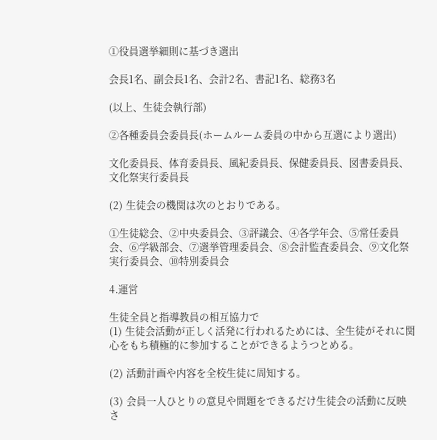①役員選挙細則に基づき選出

会長1名、副会長1名、会計2名、書記1名、総務3名

(以上、生徒会執行部)

②各種委員会委員長(ホームルーム委員の中から互選により選出)

文化委員長、体育委員長、風紀委員長、保健委員長、図書委員長、文化祭実行委員長

(2) 生徒会の機関は次のとおりである。

①生徒総会、②中央委員会、③評議会、④各学年会、⑤常任委員会、⑥学級部会、⑦選挙管理委員会、⑧会計監査委員会、⑨文化祭実行委員会、⑩特別委員会

4.運営

生徒全員と指導教員の相互協力で
(1) 生徒会活動が正しく活発に行われるためには、全生徒がそれに関心をもち積極的に参加することができるようつとめる。

(2) 活動計画や内容を全校生徒に周知する。

(3) 会員一人ひとりの意見や問題をできるだけ生徒会の活動に反映さ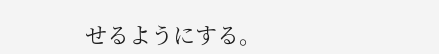せるようにする。